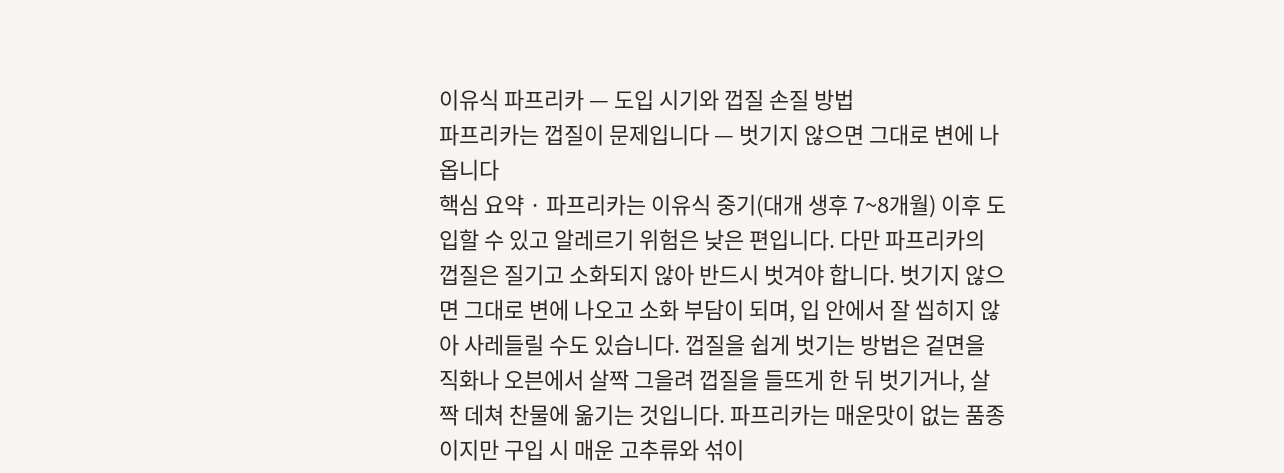이유식 파프리카 — 도입 시기와 껍질 손질 방법
파프리카는 껍질이 문제입니다 — 벗기지 않으면 그대로 변에 나옵니다
핵심 요약 · 파프리카는 이유식 중기(대개 생후 7~8개월) 이후 도입할 수 있고 알레르기 위험은 낮은 편입니다. 다만 파프리카의 껍질은 질기고 소화되지 않아 반드시 벗겨야 합니다. 벗기지 않으면 그대로 변에 나오고 소화 부담이 되며, 입 안에서 잘 씹히지 않아 사레들릴 수도 있습니다. 껍질을 쉽게 벗기는 방법은 겉면을 직화나 오븐에서 살짝 그을려 껍질을 들뜨게 한 뒤 벗기거나, 살짝 데쳐 찬물에 옮기는 것입니다. 파프리카는 매운맛이 없는 품종이지만 구입 시 매운 고추류와 섞이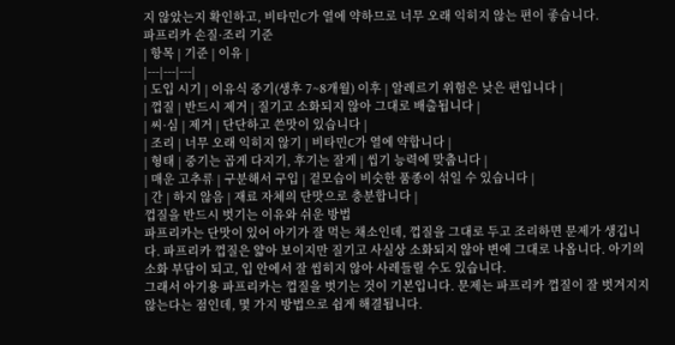지 않았는지 확인하고, 비타민C가 열에 약하므로 너무 오래 익히지 않는 편이 좋습니다.
파프리카 손질·조리 기준
| 항목 | 기준 | 이유 |
|---|---|---|
| 도입 시기 | 이유식 중기(생후 7~8개월) 이후 | 알레르기 위험은 낮은 편입니다 |
| 껍질 | 반드시 제거 | 질기고 소화되지 않아 그대로 배출됩니다 |
| 씨·심 | 제거 | 단단하고 쓴맛이 있습니다 |
| 조리 | 너무 오래 익히지 않기 | 비타민C가 열에 약합니다 |
| 형태 | 중기는 곱게 다지기, 후기는 잘게 | 씹기 능력에 맞춥니다 |
| 매운 고추류 | 구분해서 구입 | 겉모습이 비슷한 품종이 섞일 수 있습니다 |
| 간 | 하지 않음 | 재료 자체의 단맛으로 충분합니다 |
껍질을 반드시 벗기는 이유와 쉬운 방법
파프리카는 단맛이 있어 아기가 잘 먹는 채소인데, 껍질을 그대로 두고 조리하면 문제가 생깁니다. 파프리카 껍질은 얇아 보이지만 질기고 사실상 소화되지 않아 변에 그대로 나옵니다. 아기의 소화 부담이 되고, 입 안에서 잘 씹히지 않아 사레들릴 수도 있습니다.
그래서 아기용 파프리카는 껍질을 벗기는 것이 기본입니다. 문제는 파프리카 껍질이 잘 벗겨지지 않는다는 점인데, 몇 가지 방법으로 쉽게 해결됩니다.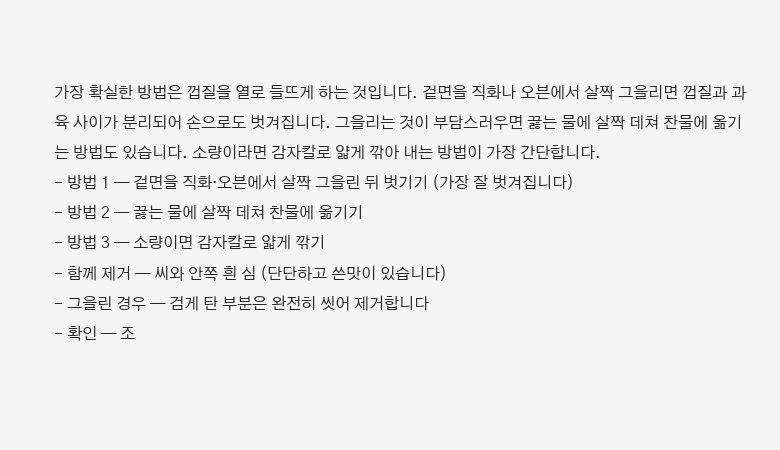가장 확실한 방법은 껍질을 열로 들뜨게 하는 것입니다. 겉면을 직화나 오븐에서 살짝 그을리면 껍질과 과육 사이가 분리되어 손으로도 벗겨집니다. 그을리는 것이 부담스러우면 끓는 물에 살짝 데쳐 찬물에 옮기는 방법도 있습니다. 소량이라면 감자칼로 얇게 깎아 내는 방법이 가장 간단합니다.
- 방법 1 — 겉면을 직화·오븐에서 살짝 그을린 뒤 벗기기 (가장 잘 벗겨집니다)
- 방법 2 — 끓는 물에 살짝 데쳐 찬물에 옮기기
- 방법 3 — 소량이면 감자칼로 얇게 깎기
- 함께 제거 — 씨와 안쪽 흰 심 (단단하고 쓴맛이 있습니다)
- 그을린 경우 — 검게 탄 부분은 완전히 씻어 제거합니다
- 확인 — 조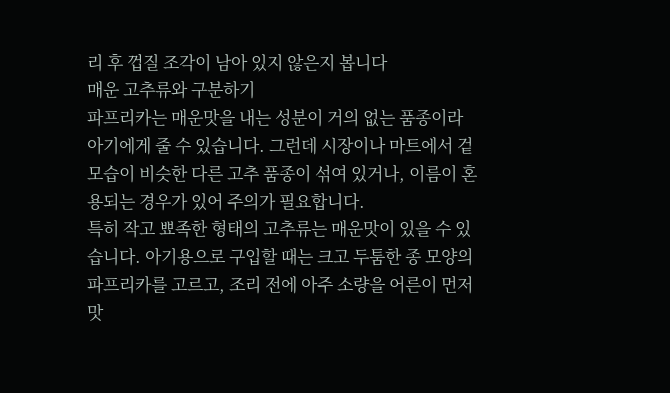리 후 껍질 조각이 남아 있지 않은지 봅니다
매운 고추류와 구분하기
파프리카는 매운맛을 내는 성분이 거의 없는 품종이라 아기에게 줄 수 있습니다. 그런데 시장이나 마트에서 겉모습이 비슷한 다른 고추 품종이 섞여 있거나, 이름이 혼용되는 경우가 있어 주의가 필요합니다.
특히 작고 뾰족한 형태의 고추류는 매운맛이 있을 수 있습니다. 아기용으로 구입할 때는 크고 두툼한 종 모양의 파프리카를 고르고, 조리 전에 아주 소량을 어른이 먼저 맛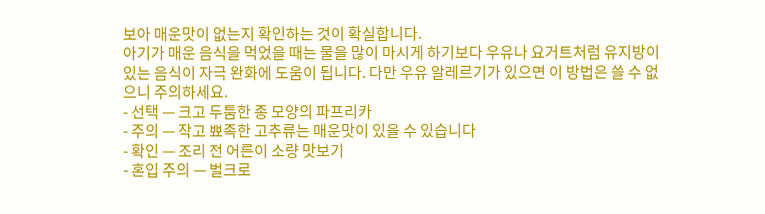보아 매운맛이 없는지 확인하는 것이 확실합니다.
아기가 매운 음식을 먹었을 때는 물을 많이 마시게 하기보다 우유나 요거트처럼 유지방이 있는 음식이 자극 완화에 도움이 됩니다. 다만 우유 알레르기가 있으면 이 방법은 쓸 수 없으니 주의하세요.
- 선택 — 크고 두툼한 종 모양의 파프리카
- 주의 — 작고 뾰족한 고추류는 매운맛이 있을 수 있습니다
- 확인 — 조리 전 어른이 소량 맛보기
- 혼입 주의 — 벌크로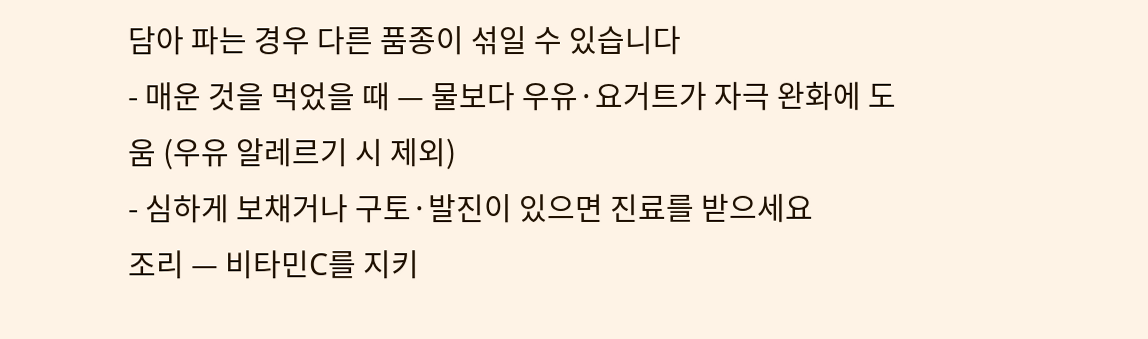담아 파는 경우 다른 품종이 섞일 수 있습니다
- 매운 것을 먹었을 때 — 물보다 우유·요거트가 자극 완화에 도움 (우유 알레르기 시 제외)
- 심하게 보채거나 구토·발진이 있으면 진료를 받으세요
조리 — 비타민C를 지키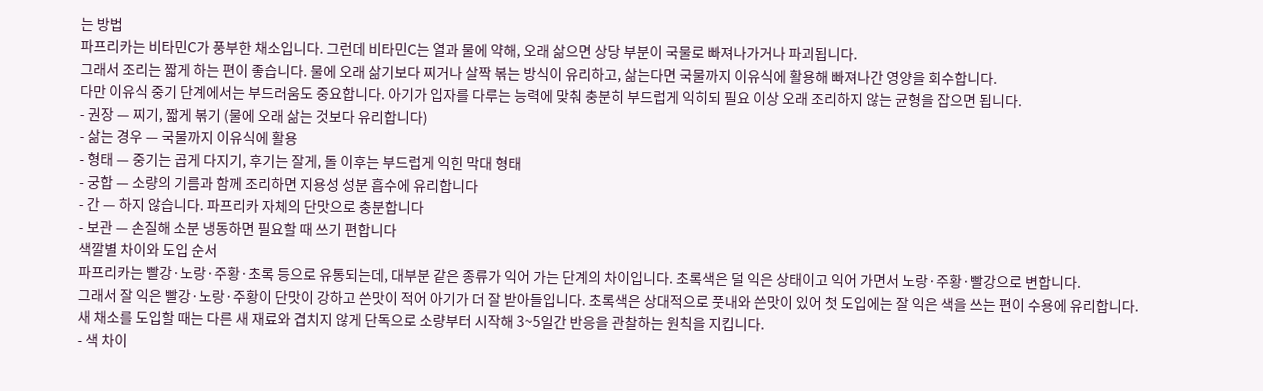는 방법
파프리카는 비타민C가 풍부한 채소입니다. 그런데 비타민C는 열과 물에 약해, 오래 삶으면 상당 부분이 국물로 빠져나가거나 파괴됩니다.
그래서 조리는 짧게 하는 편이 좋습니다. 물에 오래 삶기보다 찌거나 살짝 볶는 방식이 유리하고, 삶는다면 국물까지 이유식에 활용해 빠져나간 영양을 회수합니다.
다만 이유식 중기 단계에서는 부드러움도 중요합니다. 아기가 입자를 다루는 능력에 맞춰 충분히 부드럽게 익히되 필요 이상 오래 조리하지 않는 균형을 잡으면 됩니다.
- 권장 — 찌기, 짧게 볶기 (물에 오래 삶는 것보다 유리합니다)
- 삶는 경우 — 국물까지 이유식에 활용
- 형태 — 중기는 곱게 다지기, 후기는 잘게, 돌 이후는 부드럽게 익힌 막대 형태
- 궁합 — 소량의 기름과 함께 조리하면 지용성 성분 흡수에 유리합니다
- 간 — 하지 않습니다. 파프리카 자체의 단맛으로 충분합니다
- 보관 — 손질해 소분 냉동하면 필요할 때 쓰기 편합니다
색깔별 차이와 도입 순서
파프리카는 빨강·노랑·주황·초록 등으로 유통되는데, 대부분 같은 종류가 익어 가는 단계의 차이입니다. 초록색은 덜 익은 상태이고 익어 가면서 노랑·주황·빨강으로 변합니다.
그래서 잘 익은 빨강·노랑·주황이 단맛이 강하고 쓴맛이 적어 아기가 더 잘 받아들입니다. 초록색은 상대적으로 풋내와 쓴맛이 있어 첫 도입에는 잘 익은 색을 쓰는 편이 수용에 유리합니다.
새 채소를 도입할 때는 다른 새 재료와 겹치지 않게 단독으로 소량부터 시작해 3~5일간 반응을 관찰하는 원칙을 지킵니다.
- 색 차이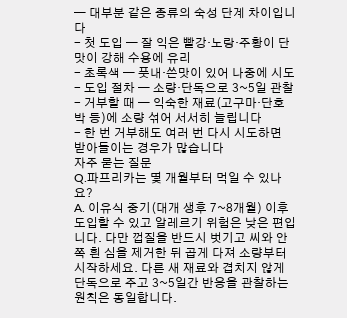— 대부분 같은 종류의 숙성 단계 차이입니다
- 첫 도입 — 잘 익은 빨강·노랑·주황이 단맛이 강해 수용에 유리
- 초록색 — 풋내·쓴맛이 있어 나중에 시도
- 도입 절차 — 소량·단독으로 3~5일 관찰
- 거부할 때 — 익숙한 재료(고구마·단호박 등)에 소량 섞어 서서히 늘립니다
- 한 번 거부해도 여러 번 다시 시도하면 받아들이는 경우가 많습니다
자주 묻는 질문
Q.파프리카는 몇 개월부터 먹일 수 있나요?
A. 이유식 중기(대개 생후 7~8개월) 이후 도입할 수 있고 알레르기 위험은 낮은 편입니다. 다만 껍질을 반드시 벗기고 씨와 안쪽 흰 심을 제거한 뒤 곱게 다져 소량부터 시작하세요. 다른 새 재료와 겹치지 않게 단독으로 주고 3~5일간 반응을 관찰하는 원칙은 동일합니다.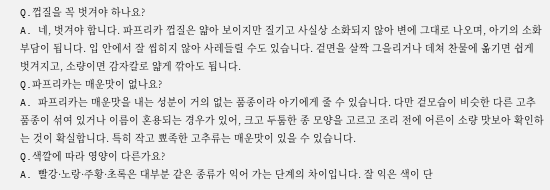Q.껍질을 꼭 벗겨야 하나요?
A. 네, 벗겨야 합니다. 파프리카 껍질은 얇아 보이지만 질기고 사실상 소화되지 않아 변에 그대로 나오며, 아기의 소화 부담이 됩니다. 입 안에서 잘 씹히지 않아 사레들릴 수도 있습니다. 겉면을 살짝 그을리거나 데쳐 찬물에 옮기면 쉽게 벗겨지고, 소량이면 감자칼로 얇게 깎아도 됩니다.
Q.파프리카는 매운맛이 없나요?
A. 파프리카는 매운맛을 내는 성분이 거의 없는 품종이라 아기에게 줄 수 있습니다. 다만 겉모습이 비슷한 다른 고추 품종이 섞여 있거나 이름이 혼용되는 경우가 있어, 크고 두툼한 종 모양을 고르고 조리 전에 어른이 소량 맛보아 확인하는 것이 확실합니다. 특히 작고 뾰족한 고추류는 매운맛이 있을 수 있습니다.
Q.색깔에 따라 영양이 다른가요?
A. 빨강·노랑·주황·초록은 대부분 같은 종류가 익어 가는 단계의 차이입니다. 잘 익은 색이 단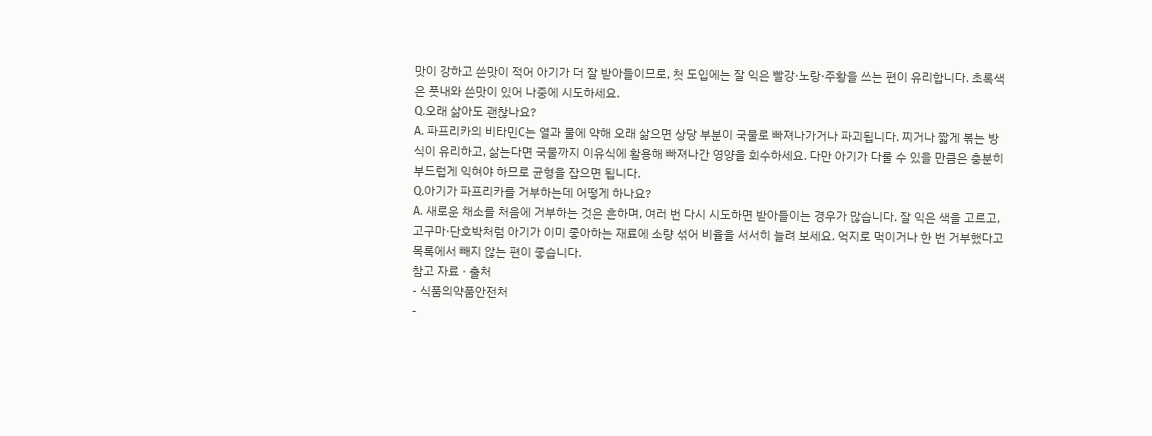맛이 강하고 쓴맛이 적어 아기가 더 잘 받아들이므로, 첫 도입에는 잘 익은 빨강·노랑·주황을 쓰는 편이 유리합니다. 초록색은 풋내와 쓴맛이 있어 나중에 시도하세요.
Q.오래 삶아도 괜찮나요?
A. 파프리카의 비타민C는 열과 물에 약해 오래 삶으면 상당 부분이 국물로 빠져나가거나 파괴됩니다. 찌거나 짧게 볶는 방식이 유리하고, 삶는다면 국물까지 이유식에 활용해 빠져나간 영양을 회수하세요. 다만 아기가 다룰 수 있을 만큼은 충분히 부드럽게 익혀야 하므로 균형을 잡으면 됩니다.
Q.아기가 파프리카를 거부하는데 어떻게 하나요?
A. 새로운 채소를 처음에 거부하는 것은 흔하며, 여러 번 다시 시도하면 받아들이는 경우가 많습니다. 잘 익은 색을 고르고, 고구마·단호박처럼 아기가 이미 좋아하는 재료에 소량 섞어 비율을 서서히 늘려 보세요. 억지로 먹이거나 한 번 거부했다고 목록에서 빼지 않는 편이 좋습니다.
참고 자료 · 출처
- 식품의약품안전처
-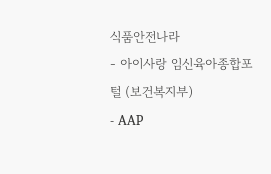식품안전나라
- 아이사랑 임신육아종합포털 (보건복지부)
- AAP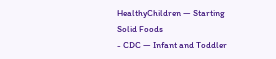HealthyChildren — Starting Solid Foods
- CDC — Infant and Toddler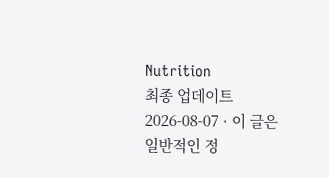Nutrition
최종 업데이트 2026-08-07 · 이 글은 일반적인 정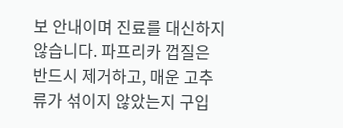보 안내이며 진료를 대신하지 않습니다. 파프리카 껍질은 반드시 제거하고, 매운 고추류가 섞이지 않았는지 구입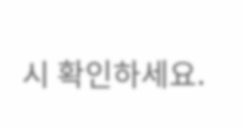시 확인하세요.